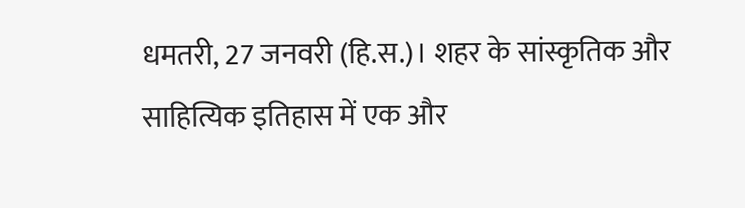धमतरी, 27 जनवरी (हि.स.)। शहर के सांस्कृतिक और साहित्यिक इतिहास में एक और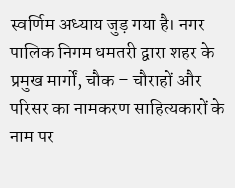स्वर्णिम अध्याय जुड़ गया है। नगर पालिक निगम धमतरी द्वारा शहर के प्रमुख मार्गों, चौक – चौराहों और परिसर का नामकरण साहित्यकारों के नाम पर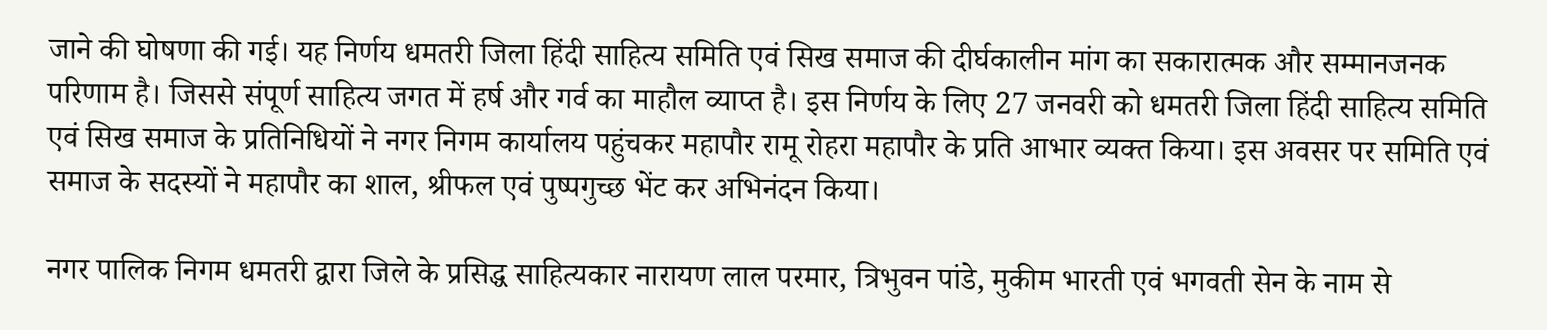जाने की घोषणा की गई। यह निर्णय धमतरी जिला हिंदी साहित्य समिति एवं सिख समाज की दीर्घकालीन मांग का सकारात्मक और सम्मानजनक परिणाम है। जिससे संपूर्ण साहित्य जगत में हर्ष और गर्व का माहौल व्याप्त है। इस निर्णय के लिए 27 जनवरी को धमतरी जिला हिंदी साहित्य समिति एवं सिख समाज के प्रतिनिधियों ने नगर निगम कार्यालय पहुंचकर महापौर रामू रोहरा महापौर के प्रति आभार व्यक्त किया। इस अवसर पर समिति एवं समाज के सदस्यों ने महापौर का शाल, श्रीफल एवं पुष्पगुच्छ भेंट कर अभिनंदन किया।

नगर पालिक निगम धमतरी द्वारा जिले के प्रसिद्ध साहित्यकार नारायण लाल परमार, त्रिभुवन पांडे, मुकीम भारती एवं भगवती सेन के नाम से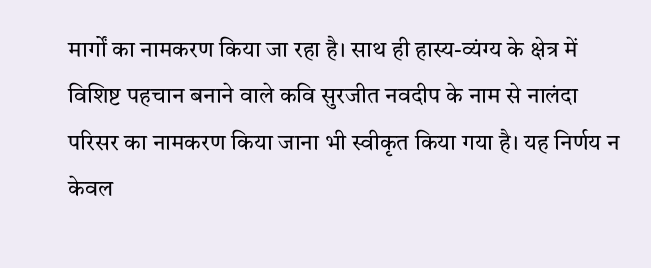मार्गों का नामकरण किया जा रहा है। साथ ही हास्य-व्यंग्य के क्षेत्र में विशिष्ट पहचान बनाने वाले कवि सुरजीत नवदीप के नाम से नालंदा परिसर का नामकरण किया जाना भी स्वीकृत किया गया है। यह निर्णय न केवल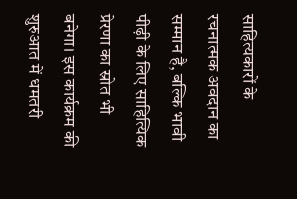साहित्यकारों के रचनात्मक अवदान का सम्मान है, बल्कि भावी पीढ़ी के लिए साहित्यिक प्रेरणा का स्रोत भी बनेगा। इस कार्यक्रम की शुरुआत में धमतरी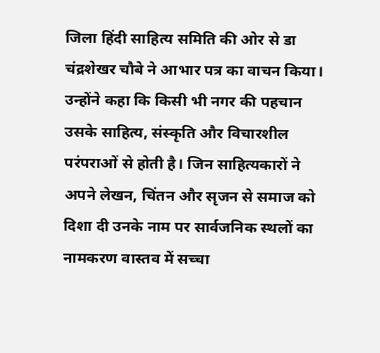जिला हिंदी साहित्य समिति की ओर से डा चंद्रशेखर चौबे ने आभार पत्र का वाचन किया। उन्होंने कहा कि किसी भी नगर की पहचान उसके साहित्य, संस्कृति और विचारशील परंपराओं से होती है। जिन साहित्यकारों ने अपने लेखन, चिंतन और सृजन से समाज को दिशा दी उनके नाम पर सार्वजनिक स्थलों का नामकरण वास्तव में सच्चा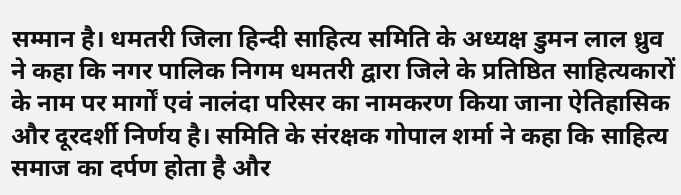सम्मान है। धमतरी जिला हिन्दी साहित्य समिति के अध्यक्ष डुमन लाल ध्रुव ने कहा कि नगर पालिक निगम धमतरी द्वारा जिले के प्रतिष्ठित साहित्यकारों के नाम पर मार्गों एवं नालंदा परिसर का नामकरण किया जाना ऐतिहासिक और दूरदर्शी निर्णय है। समिति के संरक्षक गोपाल शर्मा ने कहा कि साहित्य समाज का दर्पण होता है और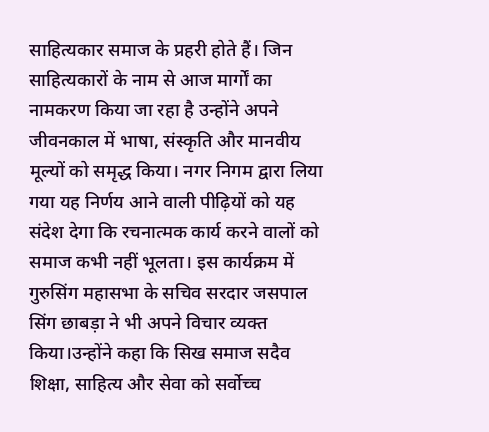साहित्यकार समाज के प्रहरी होते हैं। जिन साहित्यकारों के नाम से आज मार्गों का नामकरण किया जा रहा है उन्होंने अपने जीवनकाल में भाषा, संस्कृति और मानवीय मूल्यों को समृद्ध किया। नगर निगम द्वारा लिया गया यह निर्णय आने वाली पीढ़ियों को यह संदेश देगा कि रचनात्मक कार्य करने वालों को समाज कभी नहीं भूलता। इस कार्यक्रम में गुरुसिंग महासभा के सचिव सरदार जसपाल सिंग छाबड़ा ने भी अपने विचार व्यक्त किया।उन्होंने कहा कि सिख समाज सदैव शिक्षा, साहित्य और सेवा को सर्वोच्च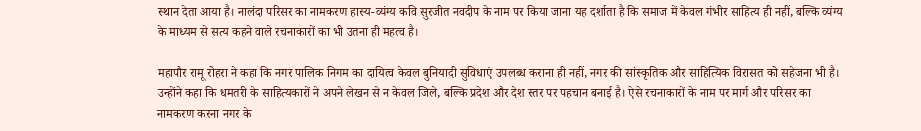स्थान देता आया है। नालंदा परिसर का नामकरण हास्य-व्यंग्य कवि सुरजीत नवदीप के नाम पर किया जाना यह दर्शाता है कि समाज में केवल गंभीर साहित्य ही नहीं, बल्कि व्यंग्य के माध्यम से सत्य कहने वाले रचनाकारों का भी उतना ही महत्व है।

महापौर रामू रोहरा ने कहा कि नगर पालिक निगम का दायित्व केवल बुनियादी सुविधाएं उपलब्ध कराना ही नहीं, नगर की सांस्कृतिक और साहित्यिक विरासत को सहेजना भी है। उन्होंने कहा कि धमतरी के साहित्यकारों ने अपने लेखन से न केवल जिले, बल्कि प्रदेश और देश स्तर पर पहचान बनाई है। ऐसे रचनाकारों के नाम पर मार्ग और परिसर का नामकरण करना नगर के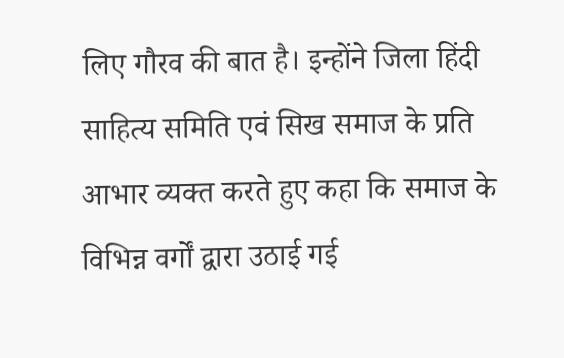लिए गौरव की बात है। इन्होंने जिला हिंदी साहित्य समिति एवं सिख समाज के प्रति आभार व्यक्त करते हुए कहा कि समाज के विभिन्न वर्गों द्वारा उठाई गई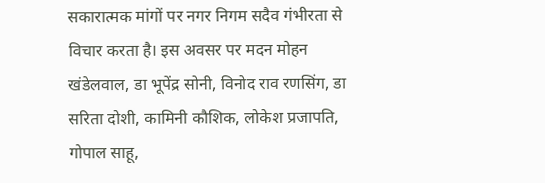सकारात्मक मांगों पर नगर निगम सदैव गंभीरता से विचार करता है। इस अवसर पर मदन मोहन खंडेलवाल, डा भूपेंद्र सोनी, विनोद राव रणसिंग, डा सरिता दोशी, कामिनी कौशिक, लोकेश प्रजापति, गोपाल साहू,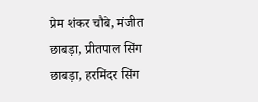प्रेम शंकर चौबे, मंजीत छाबड़ा, प्रीतपाल सिंग छाबड़ा, हरमिंदर सिंग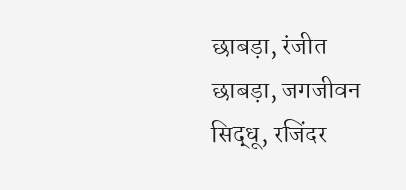छाबड़ा, रंजीत छाबड़ा, जगजीवन सिद्धू, रजिंदर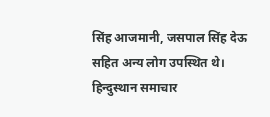सिंह आजमानी, जसपाल सिंह देऊ सहित अन्य लोग उपस्थित थे।
हिन्दुस्थान समाचार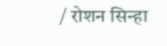/ रोशन सिन्हा